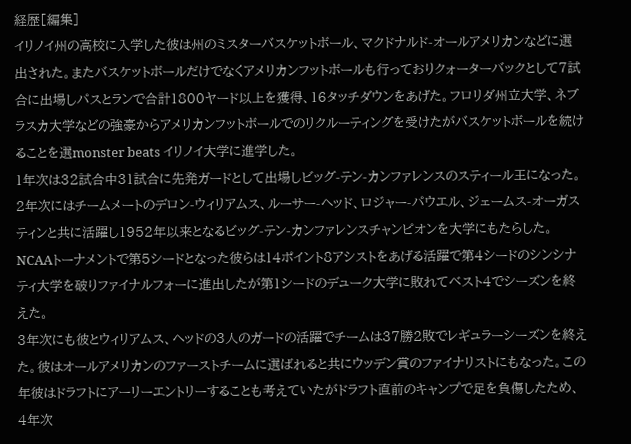経歴[編集]
イリノイ州の高校に入学した彼は州のミスターバスケットボール、マクドナルド-オールアメリカンなどに選出された。またバスケットボールだけでなくアメリカンフットボールも行っておりクォーターバックとして7試合に出場しパスとランで合計1800ヤード以上を獲得、16タッチダウンをあげた。フロリダ州立大学、ネブラスカ大学などの強豪からアメリカンフットボールでのリクルーティングを受けたがバスケットボールを続けることを選monster beats イリノイ大学に進学した。
1年次は32試合中31試合に先発ガードとして出場しビッグ-テン-カンファレンスのスティール王になった。2年次にはチームメートのデロン-ウィリアムス、ルーサー-ヘッド、ロジャー-パウエル、ジェームス-オーガスティンと共に活躍し1952年以来となるビッグ-テン-カンファレンスチャンピオンを大学にもたらした。NCAAトーナメントで第5シードとなった彼らは14ポイント8アシストをあげる活躍で第4シードのシンシナティ大学を破りファイナルフォーに進出したが第1シードのデューク大学に敗れてベスト4でシーズンを終えた。
3年次にも彼とウィリアムス、ヘッドの3人のガードの活躍でチームは37勝2敗でレギュラーシーズンを終えた。彼はオールアメリカンのファーストチームに選ばれると共にウッデン賞のファイナリストにもなった。この年彼はドラフトにアーリーエントリーすることも考えていたがドラフト直前のキャンプで足を負傷したため、4年次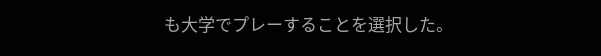も大学でプレーすることを選択した。